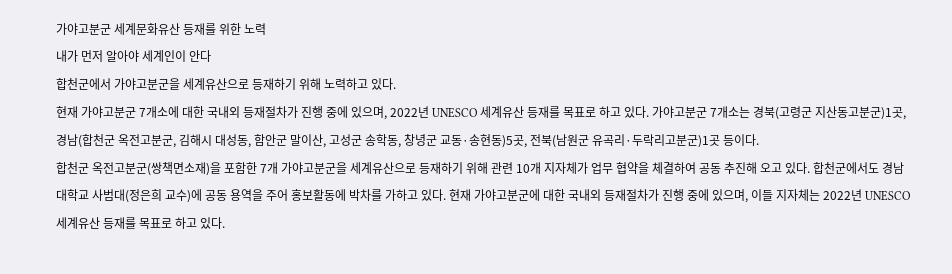가야고분군 세계문화유산 등재를 위한 노력
내가 먼저 알아야 세계인이 안다
합천군에서 가야고분군을 세계유산으로 등재하기 위해 노력하고 있다.
현재 가야고분군 7개소에 대한 국내외 등재절차가 진행 중에 있으며, 2022년 UNESCO 세계유산 등재를 목표로 하고 있다. 가야고분군 7개소는 경북(고령군 지산동고분군)1곳, 경남(합천군 옥전고분군, 김해시 대성동, 함안군 말이산, 고성군 송학동, 창녕군 교동·송현동)5곳, 전북(남원군 유곡리·두락리고분군)1곳 등이다.
합천군 옥전고분군(쌍책면소재)을 포함한 7개 가야고분군을 세계유산으로 등재하기 위해 관련 10개 지자체가 업무 협약을 체결하여 공동 추진해 오고 있다. 합천군에서도 경남대학교 사범대(정은희 교수)에 공동 용역을 주어 홍보활동에 박차를 가하고 있다. 현재 가야고분군에 대한 국내외 등재절차가 진행 중에 있으며, 이들 지자체는 2022년 UNESCO 세계유산 등재를 목표로 하고 있다.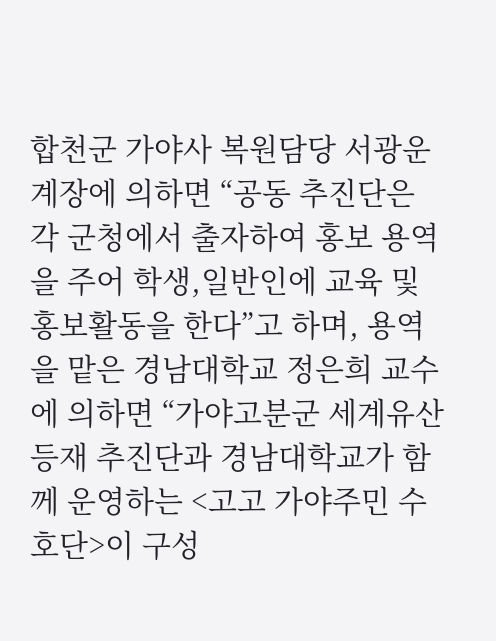합천군 가야사 복원담당 서광운 계장에 의하면 “공동 추진단은 각 군청에서 출자하여 홍보 용역을 주어 학생,일반인에 교육 및 홍보활동을 한다”고 하며, 용역을 맡은 경남대학교 정은희 교수에 의하면 “가야고분군 세계유산 등재 추진단과 경남대학교가 함께 운영하는 <고고 가야주민 수호단>이 구성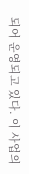되어 운영되고 있다. 이 사업의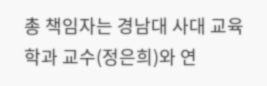총 책임자는 경남대 사대 교육학과 교수(정은희)와 연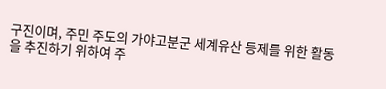구진이며, 주민 주도의 가야고분군 세계유산 등제를 위한 활동을 추진하기 위하여 주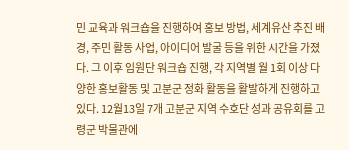민 교육과 워크숍을 진행하여 홍보 방법, 세계유산 추진 배경, 주민 활동 사업, 아이디어 발굴 등을 위한 시간을 가졌다. 그 이후 임원단 워크숍 진행, 각 지역별 월 1회 이상 다양한 홍보활동 및 고분군 정화 활동을 활발하게 진행하고 있다. 12월13일 7개 고분군 지역 수호단 성과 공유회를 고령군 박물관에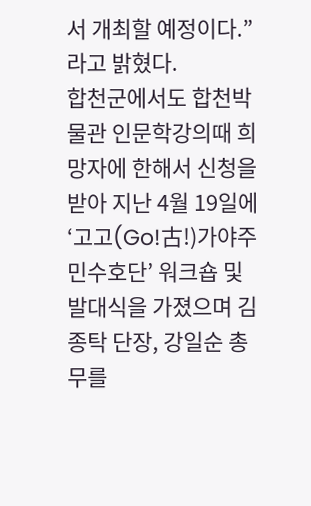서 개최할 예정이다.”라고 밝혔다.
합천군에서도 합천박물관 인문학강의때 희망자에 한해서 신청을 받아 지난 4월 19일에 ‘고고(Go!古!)가야주민수호단’ 워크숍 및 발대식을 가졌으며 김종탁 단장, 강일순 총무를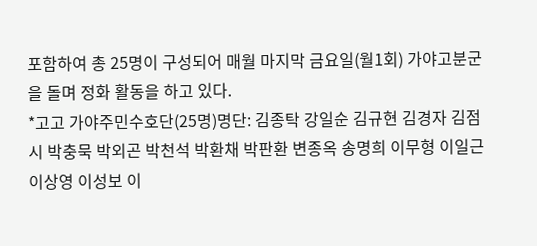포함하여 총 25명이 구성되어 매월 마지막 금요일(월1회) 가야고분군을 돌며 정화 활동을 하고 있다.
*고고 가야주민수호단(25명)명단: 김종탁 강일순 김규현 김경자 김점시 박충묵 박외곤 박천석 박환채 박판환 변종옥 송명희 이무형 이일근 이상영 이성보 이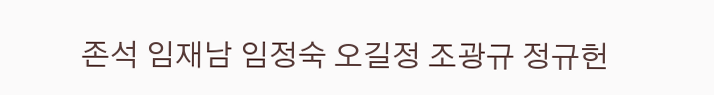존석 임재남 임정숙 오길정 조광규 정규헌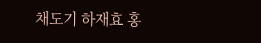채도기 하재효 홍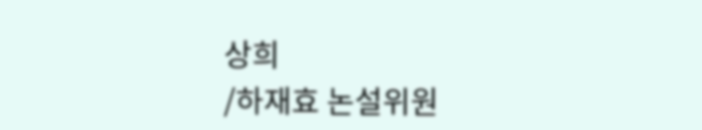상희
/하재효 논설위원